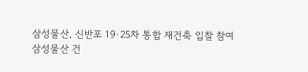삼성물산, 신반포 19·25차 통합 재건축 입찰 참여
삼성물산 건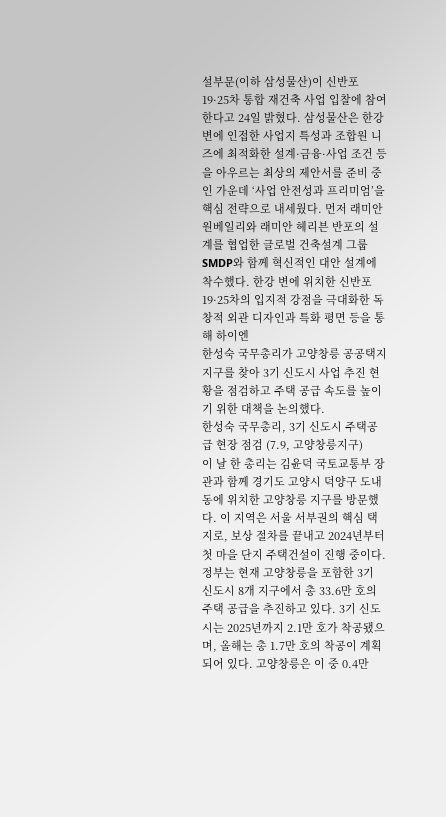설부문(이하 삼성물산)이 신반포 19·25차 통합 재건축 사업 입찰에 참여한다고 24일 밝혔다. 삼성물산은 한강 변에 인접한 사업지 특성과 조합원 니즈에 최적화한 설계·금융·사업 조건 등을 아우르는 최상의 제안서를 준비 중인 가운데 ‘사업 안전성과 프리미엄’을 핵심 전략으로 내세웠다. 먼저 래미안 원베일리와 래미안 헤리븐 반포의 설계를 협업한 글로벌 건축설계 그룹 SMDP와 함께 혁신적인 대안 설계에 착수했다. 한강 변에 위치한 신반포 19·25차의 입지적 강점을 극대화한 독창적 외관 디자인과 특화 평면 등을 통해 하이엔
한성숙 국무총리가 고양창릉 공공택지 지구를 찾아 3기 신도시 사업 추진 현황을 점검하고 주택 공급 속도를 높이기 위한 대책을 논의했다.
한성숙 국무총리, 3기 신도시 주택공급 현장 점검 (7.9, 고양창릉지구)
이 날 한 총리는 김윤덕 국토교통부 장관과 함께 경기도 고양시 덕양구 도내동에 위치한 고양창릉 지구를 방문했다. 이 지역은 서울 서부권의 핵심 택지로, 보상 절차를 끝내고 2024년부터 첫 마을 단지 주택건설이 진행 중이다.
정부는 현재 고양창릉을 포함한 3기 신도시 8개 지구에서 총 33.6만 호의 주택 공급을 추진하고 있다. 3기 신도시는 2025년까지 2.1만 호가 착공됐으며, 올해는 총 1.7만 호의 착공이 계획되어 있다. 고양창릉은 이 중 0.4만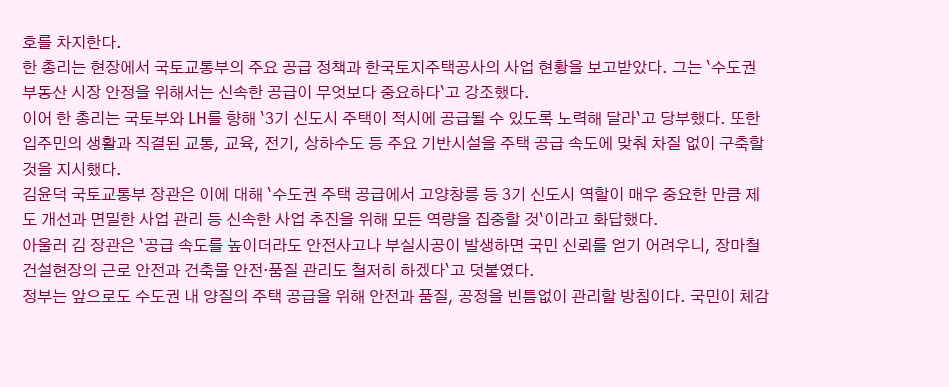호를 차지한다.
한 총리는 현장에서 국토교통부의 주요 공급 정책과 한국토지주택공사의 사업 현황을 보고받았다. 그는 `수도권 부동산 시장 안정을 위해서는 신속한 공급이 무엇보다 중요하다`고 강조했다.
이어 한 총리는 국토부와 LH를 향해 `3기 신도시 주택이 적시에 공급될 수 있도록 노력해 달라`고 당부했다. 또한 입주민의 생활과 직결된 교통, 교육, 전기, 상하수도 등 주요 기반시설을 주택 공급 속도에 맞춰 차질 없이 구축할 것을 지시했다.
김윤덕 국토교통부 장관은 이에 대해 `수도권 주택 공급에서 고양창릉 등 3기 신도시 역할이 매우 중요한 만큼 제도 개선과 면밀한 사업 관리 등 신속한 사업 추진을 위해 모든 역량을 집중할 것`이라고 화답했다.
아울러 김 장관은 `공급 속도를 높이더라도 안전사고나 부실시공이 발생하면 국민 신뢰를 얻기 어려우니, 장마철 건설현장의 근로 안전과 건축물 안전·품질 관리도 철저히 하겠다`고 덧붙였다.
정부는 앞으로도 수도권 내 양질의 주택 공급을 위해 안전과 품질, 공정을 빈틈없이 관리할 방침이다. 국민이 체감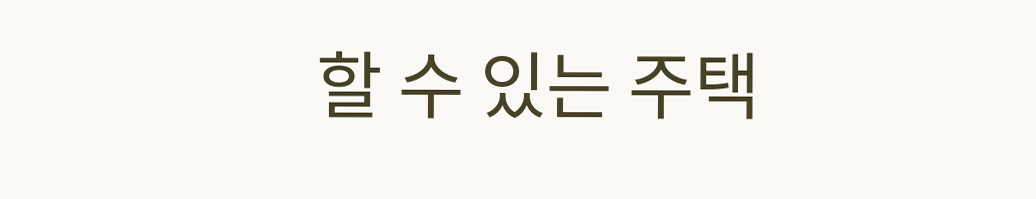할 수 있는 주택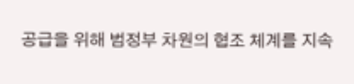공급을 위해 범정부 차원의 협조 체계를 지속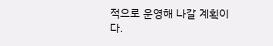적으로 운영해 나갈 계획이다.